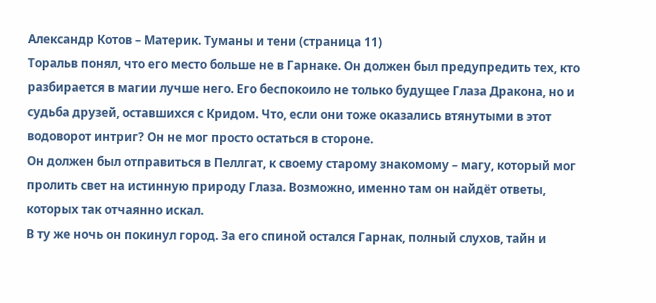Александр Котов – Материк. Туманы и тени (страница 11)
Торальв понял, что его место больше не в Гарнаке. Он должен был предупредить тех, кто разбирается в магии лучше него. Его беспокоило не только будущее Глаза Дракона, но и судьба друзей, оставшихся с Кридом. Что, если они тоже оказались втянутыми в этот водоворот интриг? Он не мог просто остаться в стороне.
Он должен был отправиться в Пеллгат, к своему старому знакомому – магу, который мог пролить свет на истинную природу Глаза. Возможно, именно там он найдёт ответы, которых так отчаянно искал.
В ту же ночь он покинул город. За его спиной остался Гарнак, полный слухов, тайн и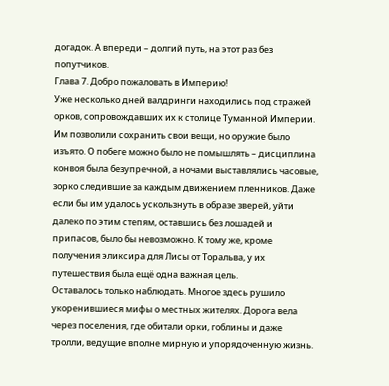догадок. А впереди – долгий путь, на этот раз без попутчиков.
Глава 7. Добро пожаловать в Империю!
Уже несколько дней валдринги находились под стражей орков, сопровождавших их к столице Туманной Империи. Им позволили сохранить свои вещи, но оружие было изъято. О побеге можно было не помышлять – дисциплина конвоя была безупречной, а ночами выставлялись часовые, зорко следившие за каждым движением пленников. Даже если бы им удалось ускользнуть в образе зверей, уйти далеко по этим степям, оставшись без лошадей и припасов, было бы невозможно. К тому же, кроме получения эликсира для Лисы от Торальва, у их путешествия была ещё одна важная цель.
Оставалось только наблюдать. Многое здесь рушило укоренившиеся мифы о местных жителях. Дорога вела через поселения, где обитали орки, гоблины и даже тролли, ведущие вполне мирную и упорядоченную жизнь.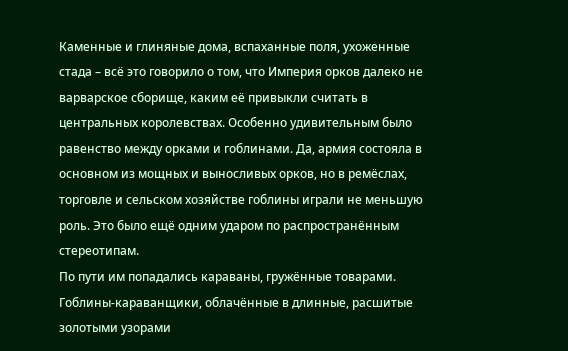Каменные и глиняные дома, вспаханные поля, ухоженные стада – всё это говорило о том, что Империя орков далеко не варварское сборище, каким её привыкли считать в центральных королевствах. Особенно удивительным было равенство между орками и гоблинами. Да, армия состояла в основном из мощных и выносливых орков, но в ремёслах, торговле и сельском хозяйстве гоблины играли не меньшую роль. Это было ещё одним ударом по распространённым стереотипам.
По пути им попадались караваны, гружённые товарами. Гоблины-караванщики, облачённые в длинные, расшитые золотыми узорами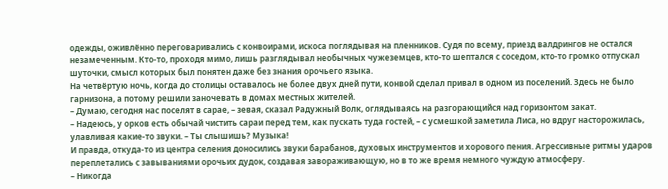одежды, оживлённо переговаривались с конвоирами, искоса поглядывая на пленников. Судя по всему, приезд валдрингов не остался незамеченным. Кто-то, проходя мимо, лишь разглядывал необычных чужеземцев, кто-то шептался с соседом, кто-то громко отпускал шуточки, смысл которых был понятен даже без знания орочьего языка.
На четвёртую ночь, когда до столицы оставалось не более двух дней пути, конвой сделал привал в одном из поселений. Здесь не было гарнизона, а потому решили заночевать в домах местных жителей.
– Думаю, сегодня нас поселят в сарае, – зевая, сказал Радужный Волк, оглядываясь на разгорающийся над горизонтом закат.
– Надеюсь, у орков есть обычай чистить сараи перед тем, как пускать туда гостей, – с усмешкой заметила Лиса, но вдруг насторожилась, улавливая какие-то звуки. – Ты слышишь? Музыка!
И правда, откуда-то из центра селения доносились звуки барабанов, духовых инструментов и хорового пения. Агрессивные ритмы ударов переплетались с завываниями орочьих дудок, создавая завораживающую, но в то же время немного чуждую атмосферу.
– Никогда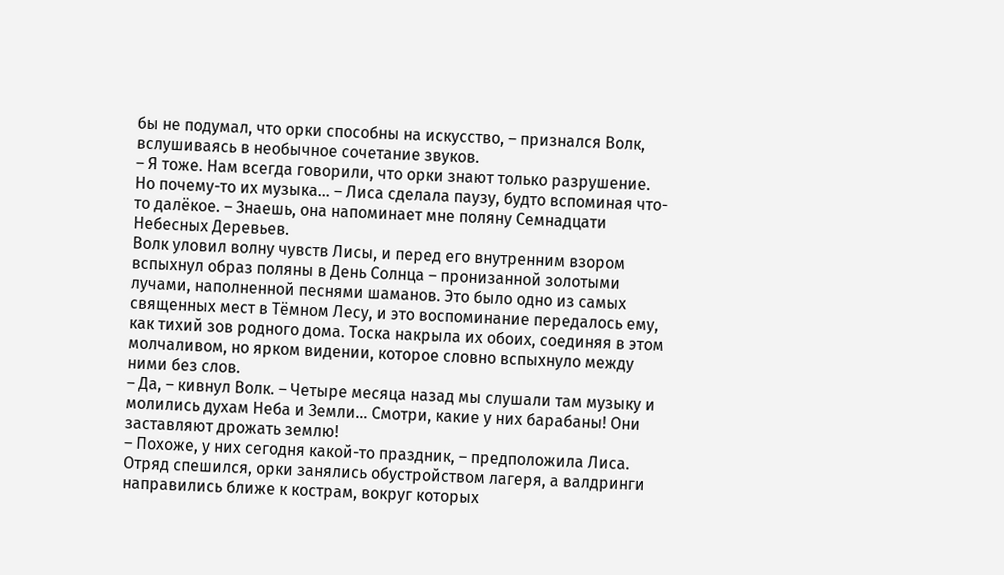бы не подумал, что орки способны на искусство, – признался Волк, вслушиваясь в необычное сочетание звуков.
– Я тоже. Нам всегда говорили, что орки знают только разрушение. Но почему-то их музыка… – Лиса сделала паузу, будто вспоминая что-то далёкое. – Знаешь, она напоминает мне поляну Семнадцати Небесных Деревьев.
Волк уловил волну чувств Лисы, и перед его внутренним взором вспыхнул образ поляны в День Солнца – пронизанной золотыми лучами, наполненной песнями шаманов. Это было одно из самых священных мест в Тёмном Лесу, и это воспоминание передалось ему, как тихий зов родного дома. Тоска накрыла их обоих, соединяя в этом молчаливом, но ярком видении, которое словно вспыхнуло между ними без слов.
– Да, – кивнул Волк. – Четыре месяца назад мы слушали там музыку и молились духам Неба и Земли… Смотри, какие у них барабаны! Они заставляют дрожать землю!
– Похоже, у них сегодня какой-то праздник, – предположила Лиса.
Отряд спешился, орки занялись обустройством лагеря, а валдринги направились ближе к кострам, вокруг которых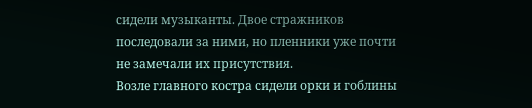сидели музыканты. Двое стражников последовали за ними, но пленники уже почти не замечали их присутствия.
Возле главного костра сидели орки и гоблины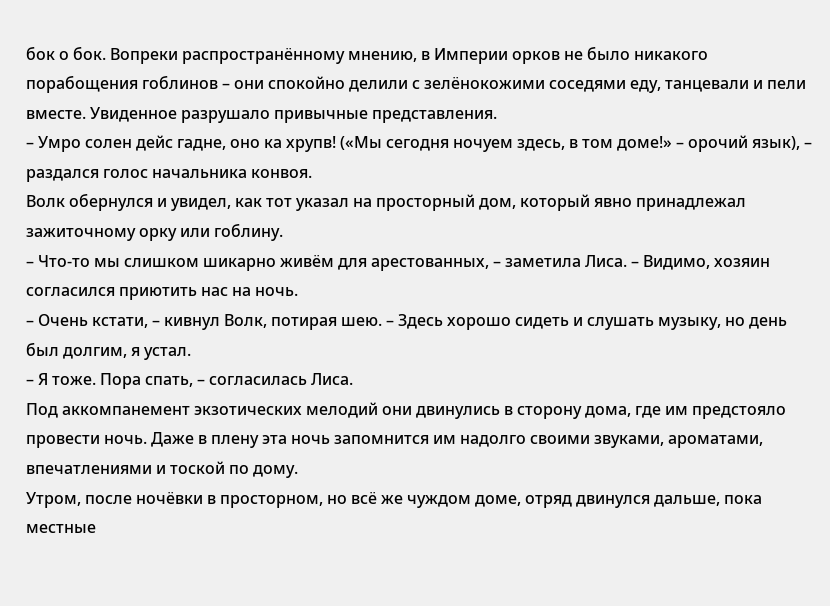бок о бок. Вопреки распространённому мнению, в Империи орков не было никакого порабощения гоблинов – они спокойно делили с зелёнокожими соседями еду, танцевали и пели вместе. Увиденное разрушало привычные представления.
– Умро солен дейс гадне, оно ка хрупв! («Мы сегодня ночуем здесь, в том доме!» – орочий язык), – раздался голос начальника конвоя.
Волк обернулся и увидел, как тот указал на просторный дом, который явно принадлежал зажиточному орку или гоблину.
– Что-то мы слишком шикарно живём для арестованных, – заметила Лиса. – Видимо, хозяин согласился приютить нас на ночь.
– Очень кстати, – кивнул Волк, потирая шею. – Здесь хорошо сидеть и слушать музыку, но день был долгим, я устал.
– Я тоже. Пора спать, – согласилась Лиса.
Под аккомпанемент экзотических мелодий они двинулись в сторону дома, где им предстояло провести ночь. Даже в плену эта ночь запомнится им надолго своими звуками, ароматами, впечатлениями и тоской по дому.
Утром, после ночёвки в просторном, но всё же чуждом доме, отряд двинулся дальше, пока местные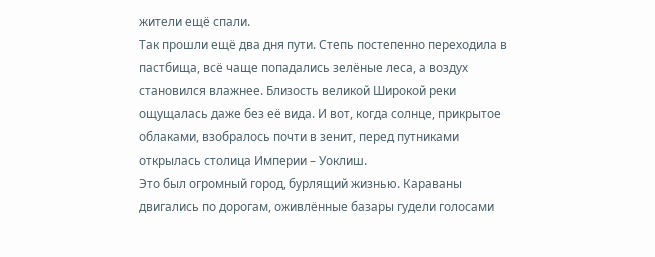жители ещё спали.
Так прошли ещё два дня пути. Степь постепенно переходила в пастбища, всё чаще попадались зелёные леса, а воздух становился влажнее. Близость великой Широкой реки ощущалась даже без её вида. И вот, когда солнце, прикрытое облаками, взобралось почти в зенит, перед путниками открылась столица Империи – Уоклиш.
Это был огромный город, бурлящий жизнью. Караваны двигались по дорогам, оживлённые базары гудели голосами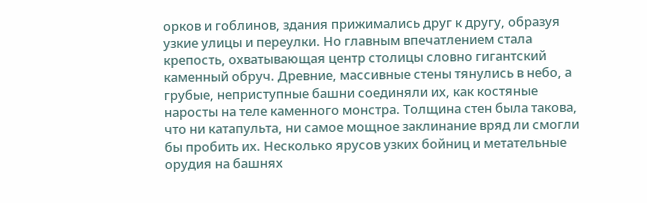орков и гоблинов, здания прижимались друг к другу, образуя узкие улицы и переулки. Но главным впечатлением стала крепость, охватывающая центр столицы словно гигантский каменный обруч. Древние, массивные стены тянулись в небо, а грубые, неприступные башни соединяли их, как костяные наросты на теле каменного монстра. Толщина стен была такова, что ни катапульта, ни самое мощное заклинание вряд ли смогли бы пробить их. Несколько ярусов узких бойниц и метательные орудия на башнях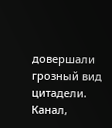довершали грозный вид цитадели. Канал,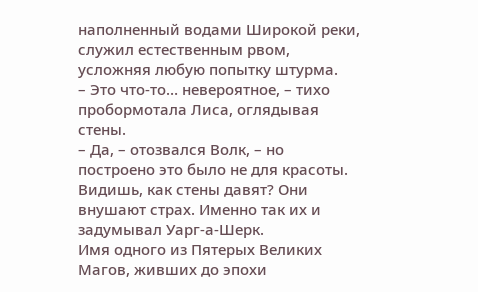наполненный водами Широкой реки, служил естественным рвом, усложняя любую попытку штурма.
– Это что-то… невероятное, – тихо пробормотала Лиса, оглядывая стены.
– Да, – отозвался Волк, – но построено это было не для красоты. Видишь, как стены давят? Они внушают страх. Именно так их и задумывал Уарг-а-Шерк.
Имя одного из Пятерых Великих Магов, живших до эпохи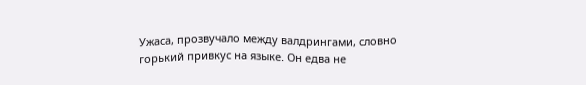Ужаса, прозвучало между валдрингами, словно горький привкус на языке. Он едва не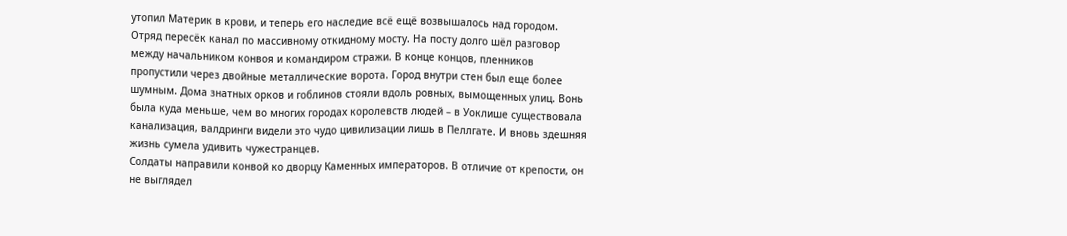утопил Материк в крови, и теперь его наследие всё ещё возвышалось над городом.
Отряд пересёк канал по массивному откидному мосту. На посту долго шёл разговор между начальником конвоя и командиром стражи. В конце концов, пленников пропустили через двойные металлические ворота. Город внутри стен был еще более шумным. Дома знатных орков и гоблинов стояли вдоль ровных, вымощенных улиц. Вонь была куда меньше, чем во многих городах королевств людей – в Уоклише существовала канализация, валдринги видели это чудо цивилизации лишь в Пеллгате. И вновь здешняя жизнь сумела удивить чужестранцев.
Солдаты направили конвой ко дворцу Каменных императоров. В отличие от крепости, он не выглядел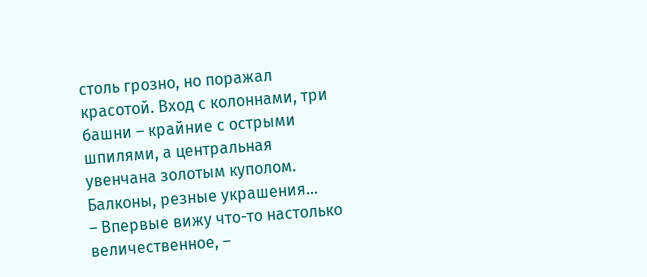столь грозно, но поражал красотой. Вход с колоннами, три башни – крайние с острыми шпилями, а центральная увенчана золотым куполом. Балконы, резные украшения…
– Впервые вижу что-то настолько величественное, –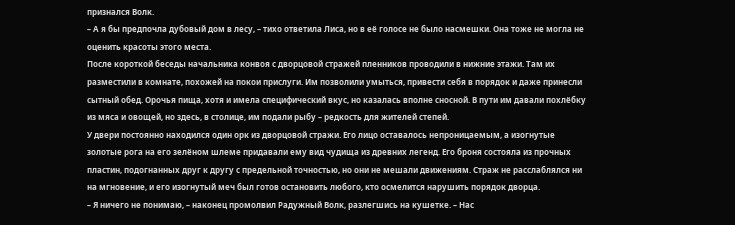признался Волк.
– А я бы предпочла дубовый дом в лесу, – тихо ответила Лиса, но в её голосе не было насмешки. Она тоже не могла не оценить красоты этого места.
После короткой беседы начальника конвоя с дворцовой стражей пленников проводили в нижние этажи. Там их разместили в комнате, похожей на покои прислуги. Им позволили умыться, привести себя в порядок и даже принесли сытный обед. Орочья пища, хотя и имела специфический вкус, но казалась вполне сносной. В пути им давали похлёбку из мяса и овощей, но здесь, в столице, им подали рыбу – редкость для жителей степей.
У двери постоянно находился один орк из дворцовой стражи. Его лицо оставалось непроницаемым, а изогнутые золотые рога на его зелёном шлеме придавали ему вид чудища из древних легенд. Его броня состояла из прочных пластин, подогнанных друг к другу с предельной точностью, но они не мешали движениям. Страж не расслаблялся ни на мгновение, и его изогнутый меч был готов остановить любого, кто осмелится нарушить порядок дворца.
– Я ничего не понимаю, – наконец промолвил Радужный Волк, разлегшись на кушетке. – Нас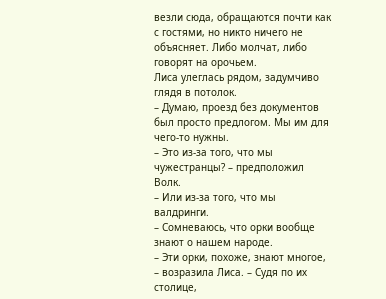везли сюда, обращаются почти как с гостями, но никто ничего не объясняет. Либо молчат, либо говорят на орочьем.
Лиса улеглась рядом, задумчиво глядя в потолок.
– Думаю, проезд без документов был просто предлогом. Мы им для чего-то нужны.
– Это из-за того, что мы чужестранцы? – предположил Волк.
– Или из-за того, что мы валдринги.
– Сомневаюсь, что орки вообще знают о нашем народе.
– Эти орки, похоже, знают многое, – возразила Лиса. – Судя по их столице,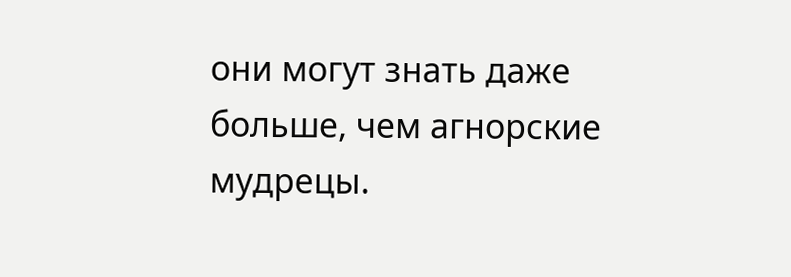они могут знать даже больше, чем агнорские мудрецы.